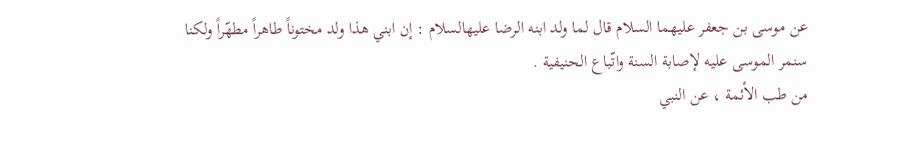عن موسى بن جعفر عليهما السلام قال لما ولد ابنه الرضا عليهالسلام : إن ابني هذا ولد مختوناً طاهراً مطهّراً ولكنا سنمر الموسى عليه لإصابة السنة واتّباع الحنيفية .
من طب الأئمة ، عن النبي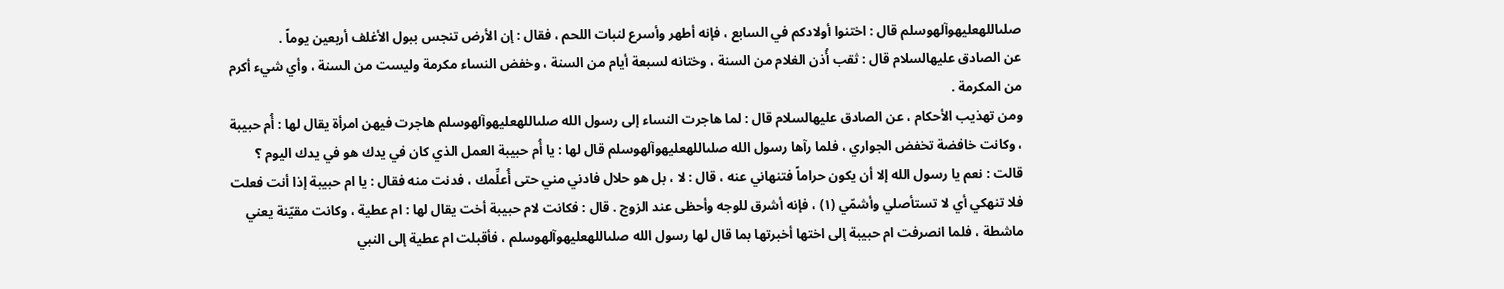صلىاللهعليهوآلهوسلم قال : اختنوا أولادكم في السابع ، فإنه أطهر وأسرع لنبات اللحم ، فقال : إن الأرض تنجس ببول الأغلف أربعين يوماً .
عن الصادق عليهالسلام قال : ثقب أُذن الغلام من السنة ، وختانه لسبعة أيام من السنة ، وخفض النساء مكرمة وليست من السنة ، وأي شيء أكرم من المكرمة .
ومن تهذيب الأحكام ، عن الصادق عليهالسلام قال : لما هاجرت النساء إلى رسول الله صلىاللهعليهوآلهوسلم هاجرت فيهن امرأة يقال لها : أُم حبيبة ، وكانت خافضة تخفض الجواري ، فلما رآها رسول الله صلىاللهعليهوآلهوسلم قال لها : يا أُم حبيبة العمل الذي كان في يدك هو في يدك اليوم ؟ قالت : نعم يا رسول الله إلا أن يكون حراماً فتنهاني عنه ، قال : لا ، بل هو حلال فادني مني حتى أُعلِّمك ، فدنت منه فقال : يا ام حبيبة إذا أنت فعلت فلا تنهكي أي لا تستأصلي وأشمّي (١) ، فإنه أشرق للوجه وأحظى عند الزوج . قال : فكانت لام حبيبة أخت يقال لها : ام عطية ، وكانت مقيّنة يعني ماشطة ، فلما انصرفت ام حبيبة إلى اختها أخبرتها بما قال لها رسول الله صلىاللهعليهوآلهوسلم ، فأقبلت ام عطية إلى النبي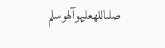صلىاللهعليهوآلهوسلم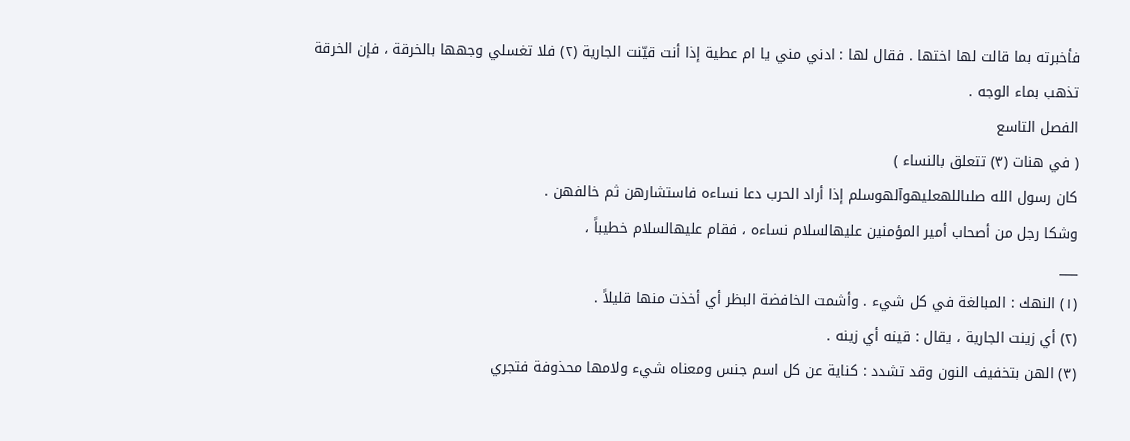فأخبرته بما قالت لها اختها . فقال لها : ادني مني يا ام عطية إذا أنت قيّنت الجارية (٢) فلا تغسلي وجهها بالخرقة ، فإن الخرقة تذهب بماء الوجه .
الفصل التاسع
( في هنات (٣) تتعلق بالنساء )
كان رسول الله صلىاللهعليهوآلهوسلم إذا أراد الحرب دعا نساءه فاستشارهن ثم خالفهن .
وشكا رجل من أصحاب أمير المؤمنين عليهالسلام نساءه ، فقام عليهالسلام خطيباً ،
___
(١) النهك : المبالغة في كل شيء . وأشمت الخافضة البظر أي أخذت منها قليلاً .
(٢) أي زينت الجارية ، يقال : قينه أي زينه .
(٣) الهن بتخفيف النون وقد تشدد : كناية عن كل اسم جنس ومعناه شيء ولامها محذوفة فتجري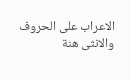الاعراب على الحروف والانثى هنة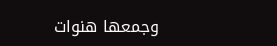وجمعها هنوات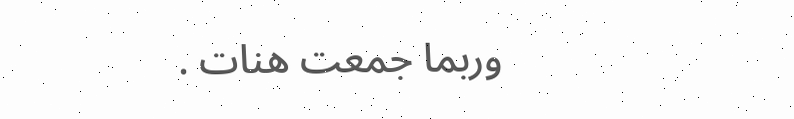وربما جمعت هنات .